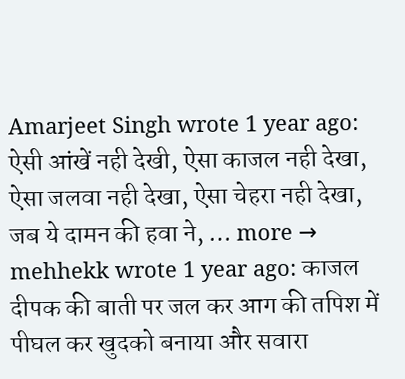Amarjeet Singh wrote 1 year ago: ऐसी आंखें नही देखी, ऐसा काजल नही देखा, ऐसा जलवा नही देखा, ऐसा चेहरा नही देखा, जब ये दामन की हवा ने, … more →
mehhekk wrote 1 year ago: काजल दीपक की बाती पर जल कर आग की तपिश में पीघल कर खुदको बनाया और सवारा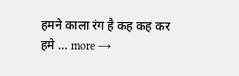हमने काला रंग है कह कह कर हमे … more →